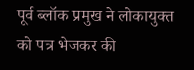पूर्व ब्लॉक प्रमुख ने लोकायुक्त को पत्र भेजकर की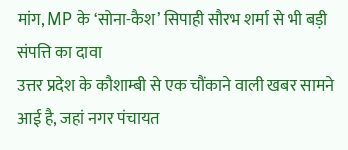मांग, MP के ‘सोना-कैश’ सिपाही सौरभ शर्मा से भी बड़ी संपत्ति का दावा
उत्तर प्रदेश के कौशाम्बी से एक चौंकाने वाली खबर सामने आई है, जहां नगर पंचायत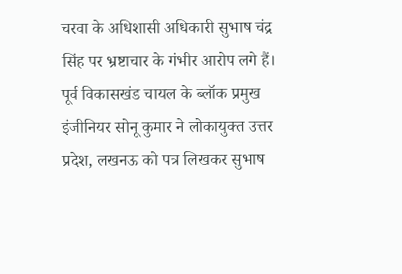चरवा के अधिशासी अधिकारी सुभाष चंद्र सिंह पर भ्रष्टाचार के गंभीर आरोप लगे हैं। पूर्व विकासखंड चायल के ब्लॉक प्रमुख इंजीनियर सोनू कुमार ने लोकायुक्त उत्तर प्रदेश, लखनऊ को पत्र लिखकर सुभाष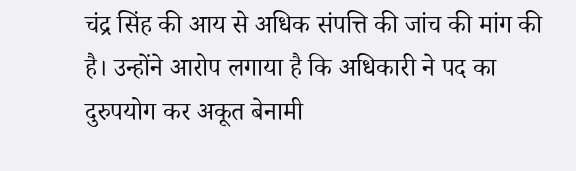चंद्र सिंह की आय से अधिक संपत्ति की जांच की मांग की है। उन्होंने आरोप लगाया है कि अधिकारी ने पद का दुरुपयोग कर अकूत बेनामी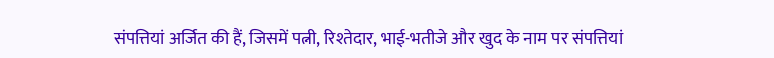संपत्तियां अर्जित की हैं, जिसमें पत्नी, रिश्तेदार, भाई-भतीजे और खुद के नाम पर संपत्तियां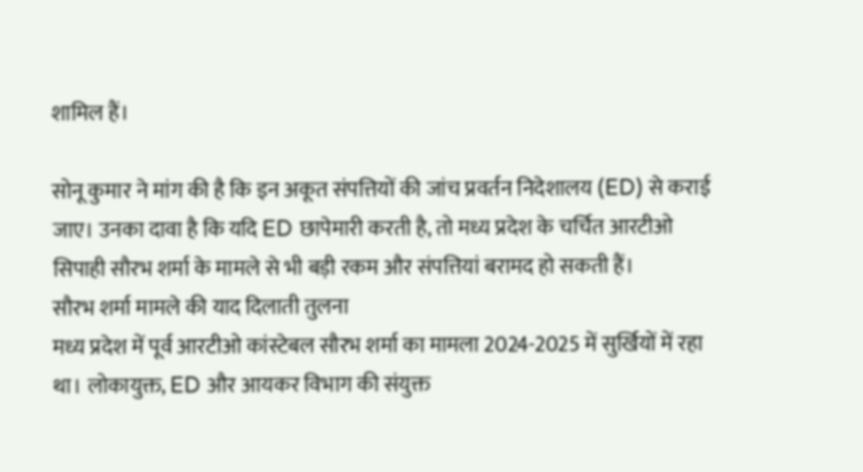शामिल हैं।

सोनू कुमार ने मांग की है कि इन अकूत संपत्तियों की जांच प्रवर्तन निदेशालय (ED) से कराई जाए। उनका दावा है कि यदि ED छापेमारी करती है, तो मध्य प्रदेश के चर्चित आरटीओ सिपाही सौरभ शर्मा के मामले से भी बड़ी रकम और संपत्तियां बरामद हो सकती हैं।
सौरभ शर्मा मामले की याद दिलाती तुलना
मध्य प्रदेश में पूर्व आरटीओ कांस्टेबल सौरभ शर्मा का मामला 2024-2025 में सुर्खियों में रहा था। लोकायुक्त, ED और आयकर विभाग की संयुक्त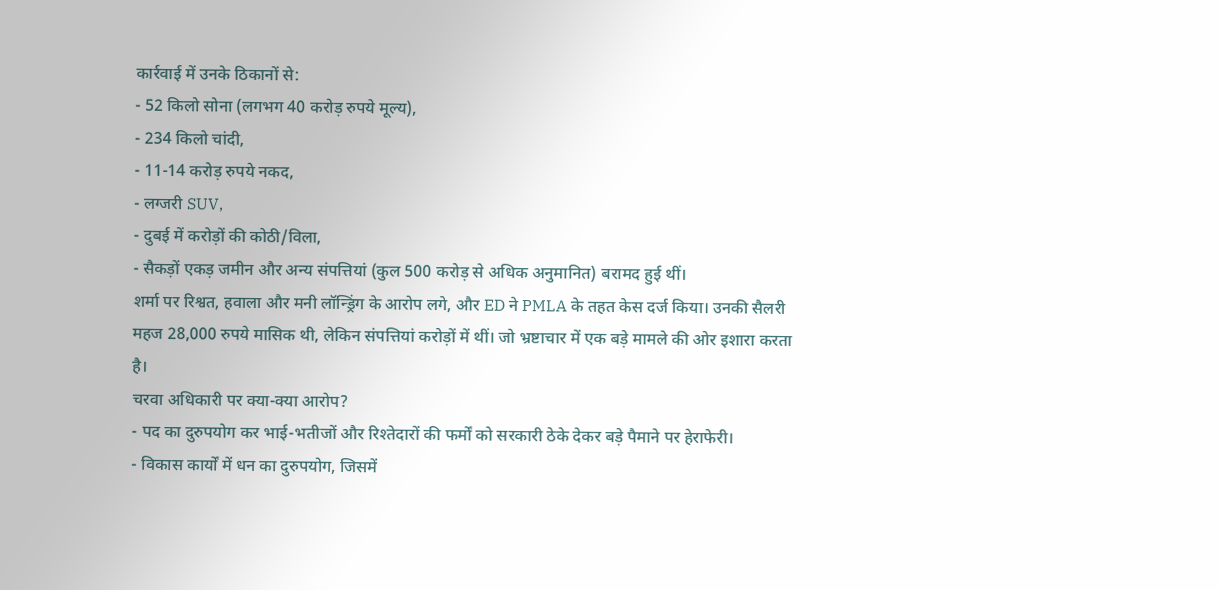कार्रवाई में उनके ठिकानों से:
- 52 किलो सोना (लगभग 40 करोड़ रुपये मूल्य),
- 234 किलो चांदी,
- 11-14 करोड़ रुपये नकद,
- लग्जरी SUV,
- दुबई में करोड़ों की कोठी/विला,
- सैकड़ों एकड़ जमीन और अन्य संपत्तियां (कुल 500 करोड़ से अधिक अनुमानित) बरामद हुई थीं।
शर्मा पर रिश्वत, हवाला और मनी लॉन्ड्रिंग के आरोप लगे, और ED ने PMLA के तहत केस दर्ज किया। उनकी सैलरी महज 28,000 रुपये मासिक थी, लेकिन संपत्तियां करोड़ों में थीं। जो भ्रष्टाचार में एक बड़े मामले की ओर इशारा करता है।
चरवा अधिकारी पर क्या-क्या आरोप?
- पद का दुरुपयोग कर भाई-भतीजों और रिश्तेदारों की फर्मों को सरकारी ठेके देकर बड़े पैमाने पर हेराफेरी।
- विकास कार्यों में धन का दुरुपयोग, जिसमें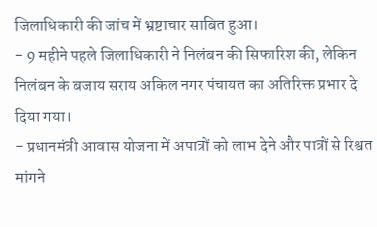जिलाधिकारी की जांच में भ्रष्टाचार साबित हुआ।
- 9 महीने पहले जिलाधिकारी ने निलंबन की सिफारिश की, लेकिन निलंबन के बजाय सराय अकिल नगर पंचायत का अतिरिक्त प्रभार दे दिया गया।
- प्रधानमंत्री आवास योजना में अपात्रों को लाभ देने और पात्रों से रिश्वत मांगने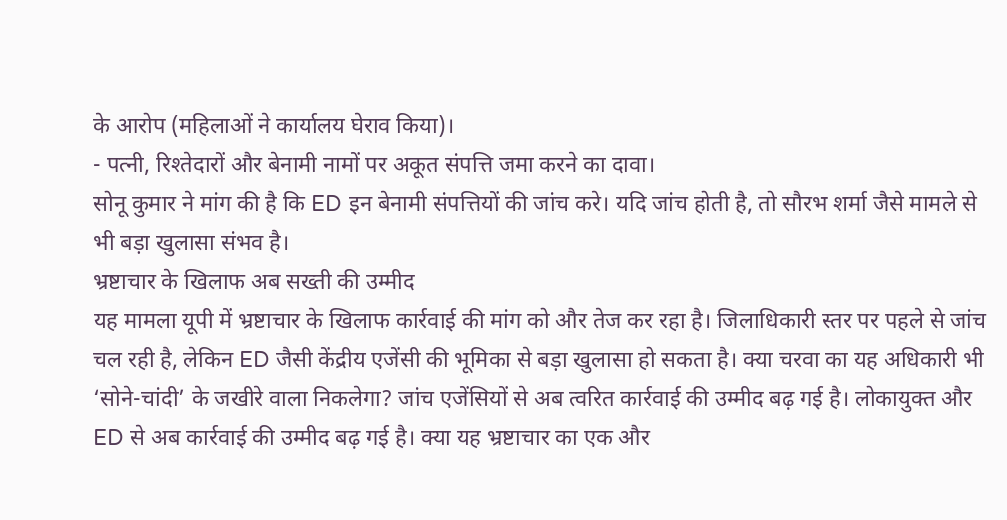के आरोप (महिलाओं ने कार्यालय घेराव किया)।
- पत्नी, रिश्तेदारों और बेनामी नामों पर अकूत संपत्ति जमा करने का दावा।
सोनू कुमार ने मांग की है कि ED इन बेनामी संपत्तियों की जांच करे। यदि जांच होती है, तो सौरभ शर्मा जैसे मामले से भी बड़ा खुलासा संभव है।
भ्रष्टाचार के खिलाफ अब सख्ती की उम्मीद
यह मामला यूपी में भ्रष्टाचार के खिलाफ कार्रवाई की मांग को और तेज कर रहा है। जिलाधिकारी स्तर पर पहले से जांच चल रही है, लेकिन ED जैसी केंद्रीय एजेंसी की भूमिका से बड़ा खुलासा हो सकता है। क्या चरवा का यह अधिकारी भी ‘सोने-चांदी’ के जखीरे वाला निकलेगा? जांच एजेंसियों से अब त्वरित कार्रवाई की उम्मीद बढ़ गई है। लोकायुक्त और ED से अब कार्रवाई की उम्मीद बढ़ गई है। क्या यह भ्रष्टाचार का एक और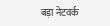बड़ा नेटवर्क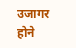उजागर होने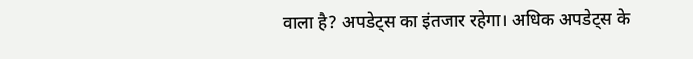वाला है? अपडेट्स का इंतजार रहेगा। अधिक अपडेट्स के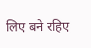लिए बने रहिए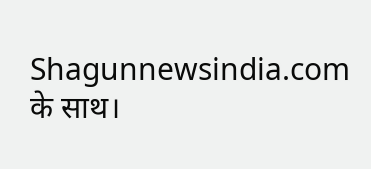Shagunnewsindia.com के साथ।